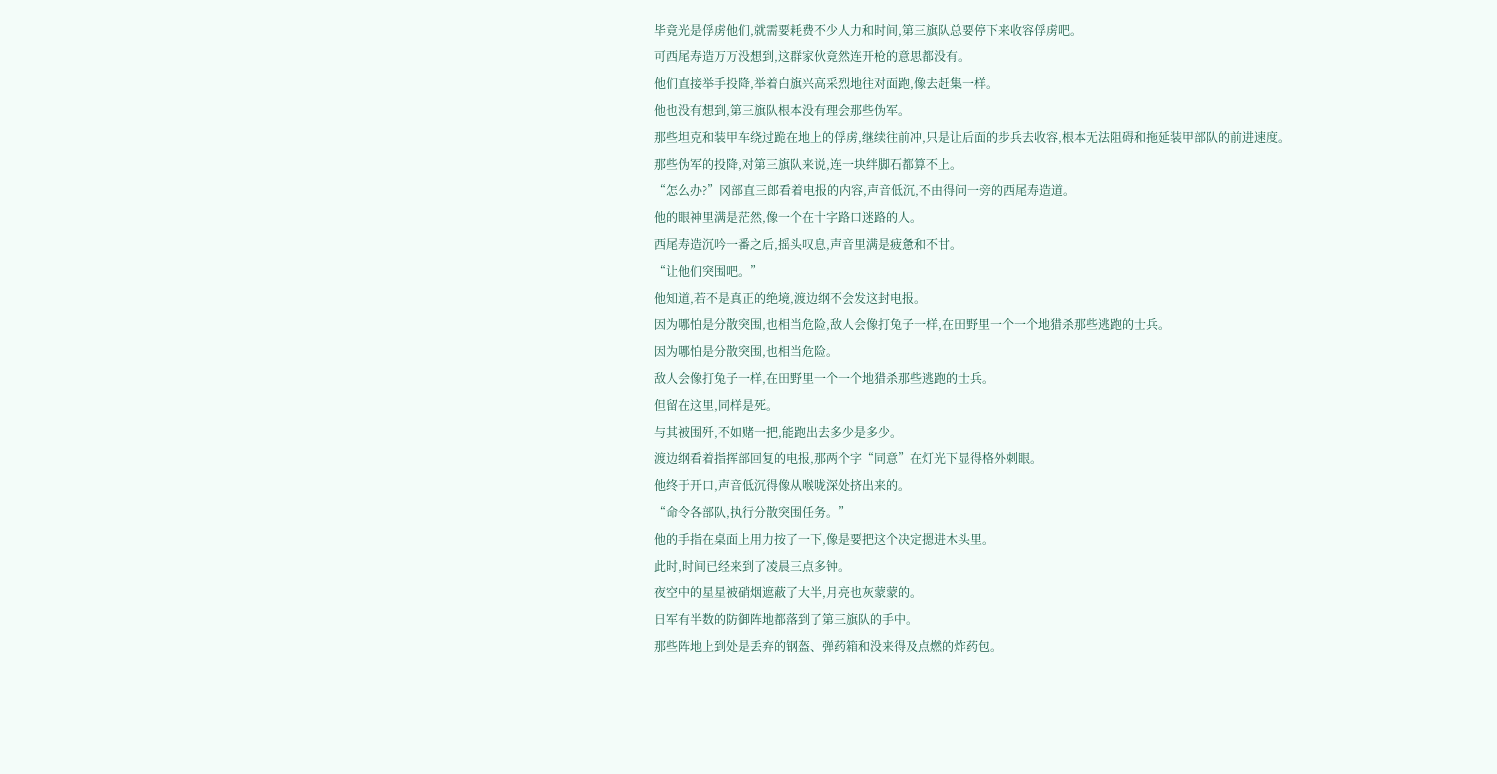毕竟光是俘虏他们,就需要耗费不少人力和时间,第三旗队总要停下来收容俘虏吧。
可西尾寿造万万没想到,这群家伙竟然连开枪的意思都没有。
他们直接举手投降,举着白旗兴高采烈地往对面跑,像去赶集一样。
他也没有想到,第三旗队根本没有理会那些伪军。
那些坦克和装甲车绕过跪在地上的俘虏,继续往前冲,只是让后面的步兵去收容,根本无法阻碍和拖延装甲部队的前进速度。
那些伪军的投降,对第三旗队来说,连一块绊脚石都算不上。
“怎么办?”冈部直三郎看着电报的内容,声音低沉,不由得问一旁的西尾寿造道。
他的眼神里满是茫然,像一个在十字路口迷路的人。
西尾寿造沉吟一番之后,摇头叹息,声音里满是疲惫和不甘。
“让他们突围吧。”
他知道,若不是真正的绝境,渡边纲不会发这封电报。
因为哪怕是分散突围,也相当危险,敌人会像打兔子一样,在田野里一个一个地猎杀那些逃跑的士兵。
因为哪怕是分散突围,也相当危险。
敌人会像打兔子一样,在田野里一个一个地猎杀那些逃跑的士兵。
但留在这里,同样是死。
与其被围歼,不如赌一把,能跑出去多少是多少。
渡边纲看着指挥部回复的电报,那两个字“同意”在灯光下显得格外刺眼。
他终于开口,声音低沉得像从喉咙深处挤出来的。
“命令各部队,执行分散突围任务。”
他的手指在桌面上用力按了一下,像是要把这个决定摁进木头里。
此时,时间已经来到了凌晨三点多钟。
夜空中的星星被硝烟遮蔽了大半,月亮也灰蒙蒙的。
日军有半数的防御阵地都落到了第三旗队的手中。
那些阵地上到处是丢弃的钢盔、弹药箱和没来得及点燃的炸药包。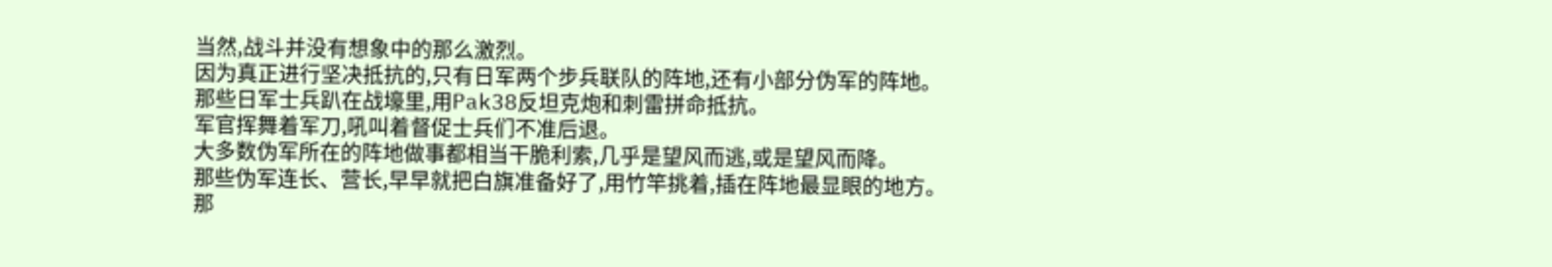当然,战斗并没有想象中的那么激烈。
因为真正进行坚决抵抗的,只有日军两个步兵联队的阵地,还有小部分伪军的阵地。
那些日军士兵趴在战壕里,用Pak38反坦克炮和刺雷拼命抵抗。
军官挥舞着军刀,吼叫着督促士兵们不准后退。
大多数伪军所在的阵地做事都相当干脆利索,几乎是望风而逃,或是望风而降。
那些伪军连长、营长,早早就把白旗准备好了,用竹竿挑着,插在阵地最显眼的地方。
那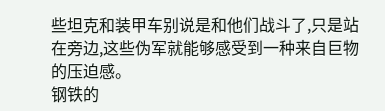些坦克和装甲车别说是和他们战斗了,只是站在旁边,这些伪军就能够感受到一种来自巨物的压迫感。
钢铁的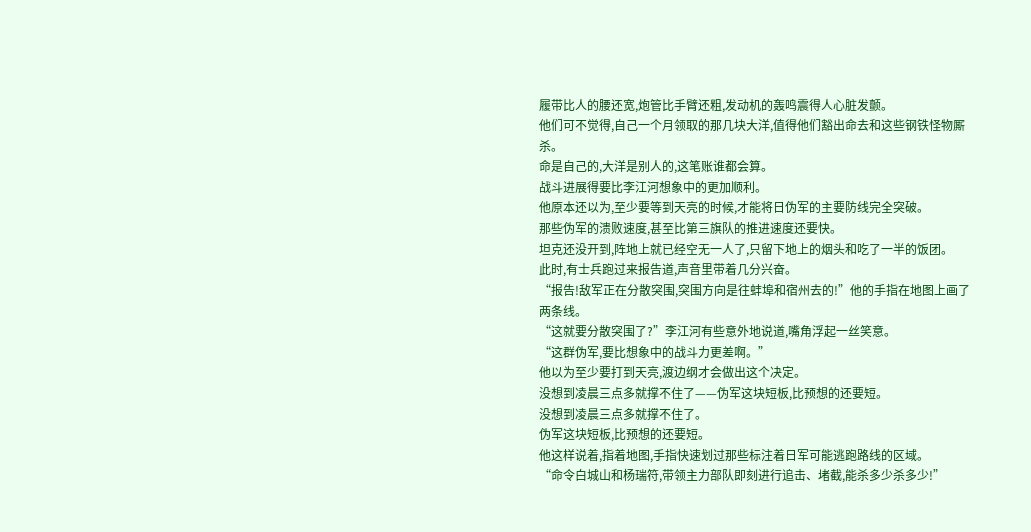履带比人的腰还宽,炮管比手臂还粗,发动机的轰鸣震得人心脏发颤。
他们可不觉得,自己一个月领取的那几块大洋,值得他们豁出命去和这些钢铁怪物厮杀。
命是自己的,大洋是别人的,这笔账谁都会算。
战斗进展得要比李江河想象中的更加顺利。
他原本还以为,至少要等到天亮的时候,才能将日伪军的主要防线完全突破。
那些伪军的溃败速度,甚至比第三旗队的推进速度还要快。
坦克还没开到,阵地上就已经空无一人了,只留下地上的烟头和吃了一半的饭团。
此时,有士兵跑过来报告道,声音里带着几分兴奋。
“报告!敌军正在分散突围,突围方向是往蚌埠和宿州去的!”他的手指在地图上画了两条线。
“这就要分散突围了?”李江河有些意外地说道,嘴角浮起一丝笑意。
“这群伪军,要比想象中的战斗力更差啊。”
他以为至少要打到天亮,渡边纲才会做出这个决定。
没想到凌晨三点多就撑不住了——伪军这块短板,比预想的还要短。
没想到凌晨三点多就撑不住了。
伪军这块短板,比预想的还要短。
他这样说着,指着地图,手指快速划过那些标注着日军可能逃跑路线的区域。
“命令白城山和杨瑞符,带领主力部队即刻进行追击、堵截,能杀多少杀多少!”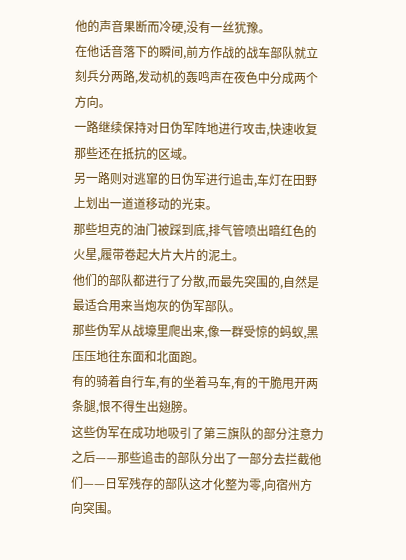他的声音果断而冷硬,没有一丝犹豫。
在他话音落下的瞬间,前方作战的战车部队就立刻兵分两路,发动机的轰鸣声在夜色中分成两个方向。
一路继续保持对日伪军阵地进行攻击,快速收复那些还在抵抗的区域。
另一路则对逃窜的日伪军进行追击,车灯在田野上划出一道道移动的光束。
那些坦克的油门被踩到底,排气管喷出暗红色的火星,履带卷起大片大片的泥土。
他们的部队都进行了分散,而最先突围的,自然是最适合用来当炮灰的伪军部队。
那些伪军从战壕里爬出来,像一群受惊的蚂蚁,黑压压地往东面和北面跑。
有的骑着自行车,有的坐着马车,有的干脆甩开两条腿,恨不得生出翅膀。
这些伪军在成功地吸引了第三旗队的部分注意力之后——那些追击的部队分出了一部分去拦截他们——日军残存的部队这才化整为零,向宿州方向突围。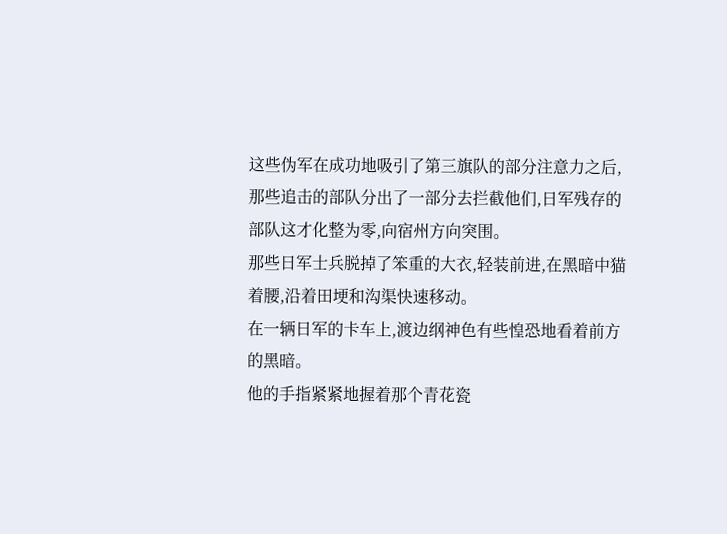这些伪军在成功地吸引了第三旗队的部分注意力之后,那些追击的部队分出了一部分去拦截他们,日军残存的部队这才化整为零,向宿州方向突围。
那些日军士兵脱掉了笨重的大衣,轻装前进,在黑暗中猫着腰,沿着田埂和沟渠快速移动。
在一辆日军的卡车上,渡边纲神色有些惶恐地看着前方的黑暗。
他的手指紧紧地握着那个青花瓷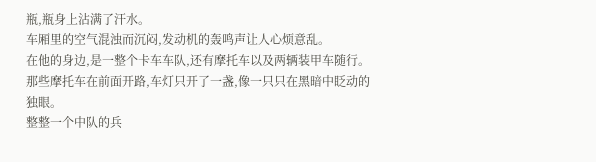瓶,瓶身上沾满了汗水。
车厢里的空气混浊而沉闷,发动机的轰鸣声让人心烦意乱。
在他的身边,是一整个卡车车队,还有摩托车以及两辆装甲车随行。
那些摩托车在前面开路,车灯只开了一盏,像一只只在黑暗中眨动的独眼。
整整一个中队的兵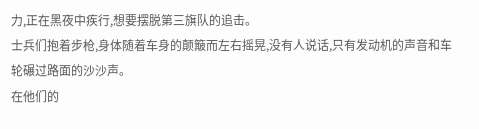力,正在黑夜中疾行,想要摆脱第三旗队的追击。
士兵们抱着步枪,身体随着车身的颠簸而左右摇晃,没有人说话,只有发动机的声音和车轮碾过路面的沙沙声。
在他们的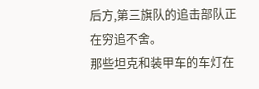后方,第三旗队的追击部队正在穷追不舍。
那些坦克和装甲车的车灯在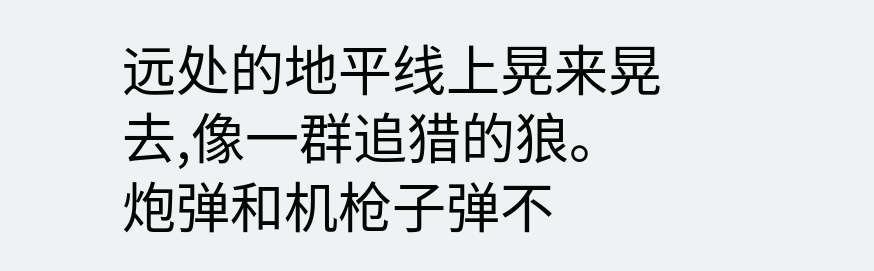远处的地平线上晃来晃去,像一群追猎的狼。
炮弹和机枪子弹不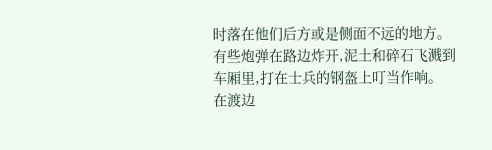时落在他们后方或是侧面不远的地方。
有些炮弹在路边炸开,泥土和碎石飞溅到车厢里,打在士兵的钢盔上叮当作响。
在渡边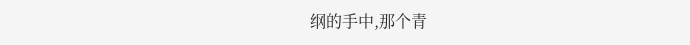纲的手中,那个青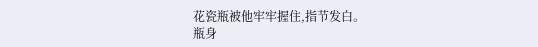花瓷瓶被他牢牢握住,指节发白。
瓶身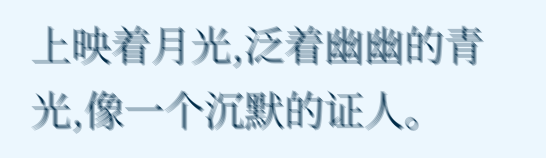上映着月光,泛着幽幽的青光,像一个沉默的证人。